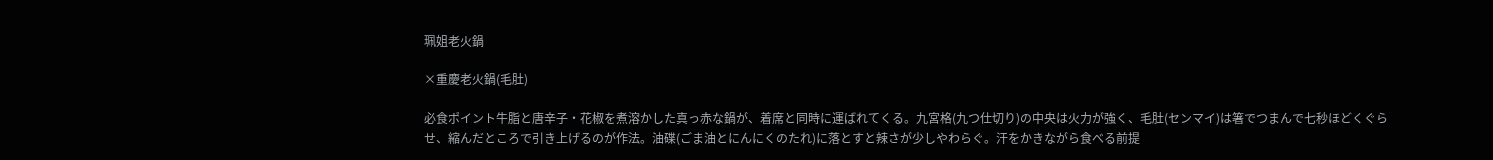珮姐老火鍋

×重慶老火鍋(毛肚)

必食ポイント牛脂と唐辛子・花椒を煮溶かした真っ赤な鍋が、着席と同時に運ばれてくる。九宮格(九つ仕切り)の中央は火力が強く、毛肚(センマイ)は箸でつまんで七秒ほどくぐらせ、縮んだところで引き上げるのが作法。油碟(ごま油とにんにくのたれ)に落とすと辣さが少しやわらぐ。汗をかきながら食べる前提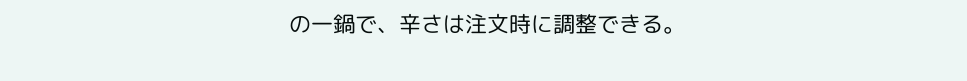の一鍋で、辛さは注文時に調整できる。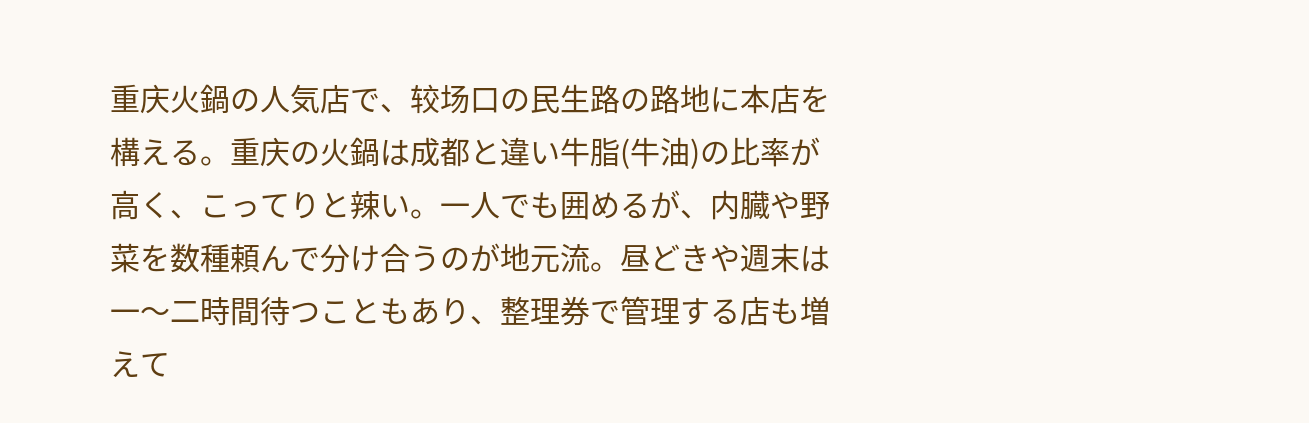重庆火鍋の人気店で、较场口の民生路の路地に本店を構える。重庆の火鍋は成都と違い牛脂(牛油)の比率が高く、こってりと辣い。一人でも囲めるが、内臓や野菜を数種頼んで分け合うのが地元流。昼どきや週末は一〜二時間待つこともあり、整理券で管理する店も増えて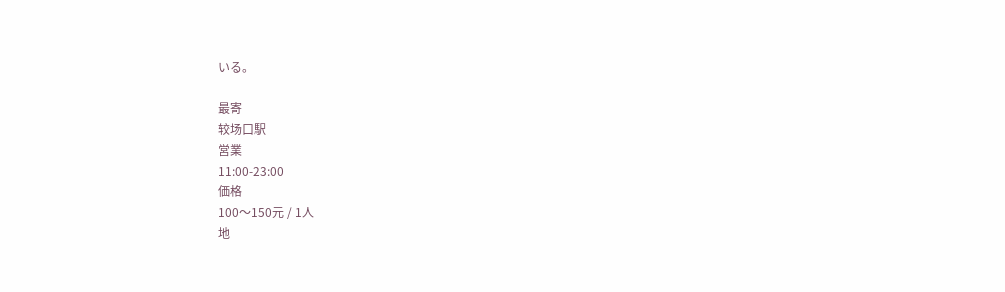いる。

最寄
较场口駅
営業
11:00-23:00
価格
100〜150元 / 1人
地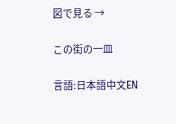図で見る →

この街の一皿

言語:日本語中文EN